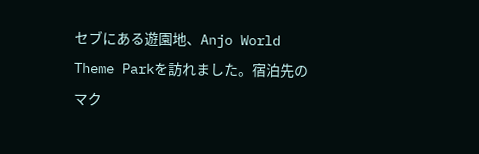セブにある遊園地、Anjo World Theme Parkを訪れました。宿泊先のマク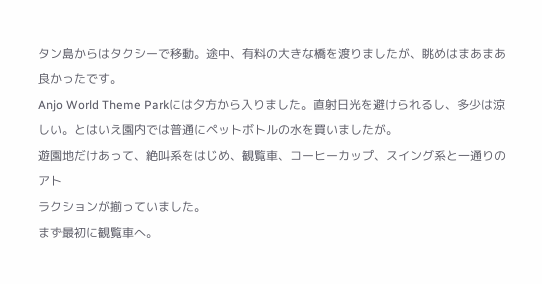タン島からはタクシーで移動。途中、有料の大きな橋を渡りましたが、眺めはまあまあ良かったです。
Anjo World Theme Parkには夕方から入りました。直射日光を避けられるし、多少は涼しい。とはいえ園内では普通にペットボトルの水を買いましたが。
遊園地だけあって、絶叫系をはじめ、観覧車、コーヒーカップ、スイング系と一通りのアト
ラクションが揃っていました。
まず最初に観覧車へ。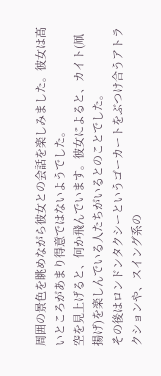周囲の景色を眺めながら彼女との会話を楽しみました。彼女は高いところがあまり得意ではないようでした。
空を見上げると、何か飛んでいます。彼女によると、カイト(凧揚げ)を楽しんでいる人たちがいるとのことでした。
その後はロンドンタクシーというゴーカートをぶつけ合うアトラクションや、スイング系の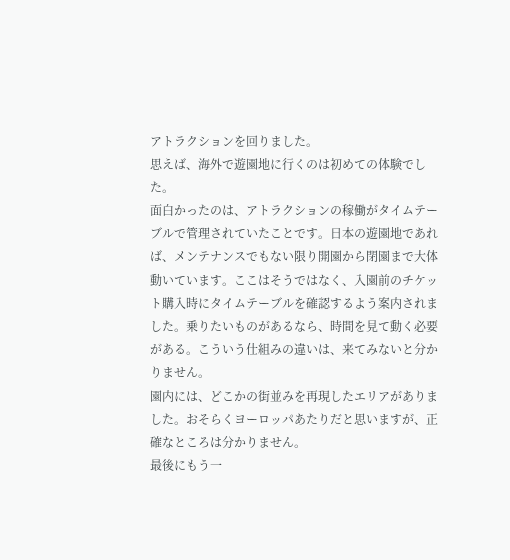アトラクションを回りました。
思えば、海外で遊園地に行くのは初めての体験でした。
面白かったのは、アトラクションの稼働がタイムテーブルで管理されていたことです。日本の遊園地であれば、メンテナンスでもない限り開園から閉園まで大体動いています。ここはそうではなく、入園前のチケット購入時にタイムテーブルを確認するよう案内されました。乗りたいものがあるなら、時間を見て動く必要がある。こういう仕組みの違いは、来てみないと分かりません。
園内には、どこかの街並みを再現したエリアがありました。おそらくヨーロッパあたりだと思いますが、正確なところは分かりません。
最後にもう一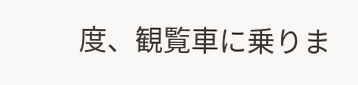度、観覧車に乗りま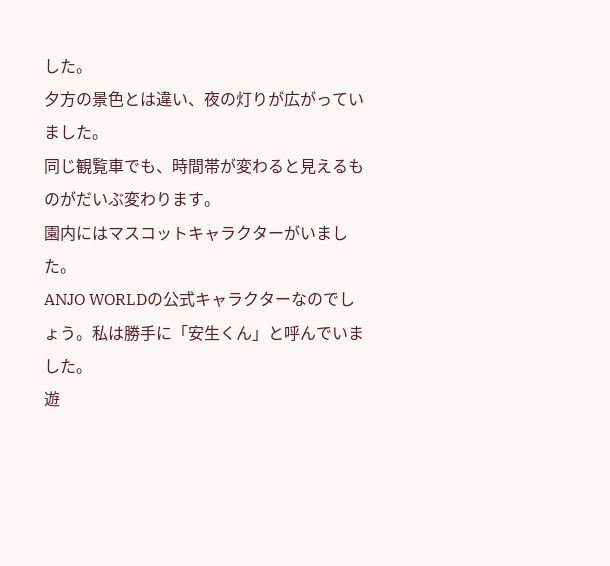した。
夕方の景色とは違い、夜の灯りが広がっていました。
同じ観覧車でも、時間帯が変わると見えるものがだいぶ変わります。
園内にはマスコットキャラクターがいました。
ANJO WORLDの公式キャラクターなのでしょう。私は勝手に「安生くん」と呼んでいました。
遊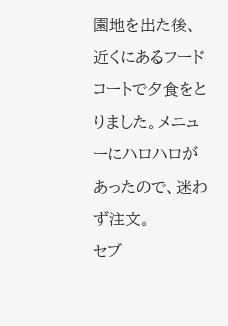園地を出た後、近くにあるフードコートで夕食をとりました。メニューにハロハロがあったので、迷わず注文。
セブ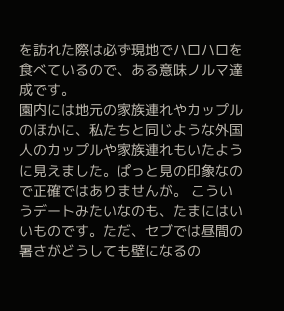を訪れた際は必ず現地でハロハロを食べているので、ある意味ノルマ達成です。
園内には地元の家族連れやカップルのほかに、私たちと同じような外国人のカップルや家族連れもいたように見えました。ぱっと見の印象なので正確ではありませんが。 こういうデートみたいなのも、たまにはいいものです。ただ、セブでは昼間の暑さがどうしても壁になるの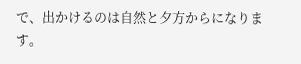で、出かけるのは自然と夕方からになります。